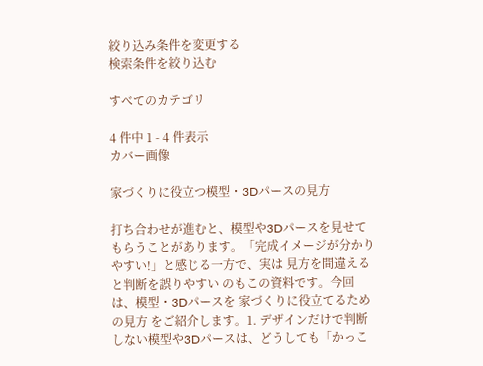絞り込み条件を変更する
検索条件を絞り込む

すべてのカテゴリ

4 件中 1 - 4 件表示
カバー画像

家づくりに役立つ模型・3Dパースの見方

打ち合わせが進むと、模型や3Dパースを見せてもらうことがあります。「完成イメージが分かりやすい!」と感じる一方で、実は 見方を間違えると判断を誤りやすい のもこの資料です。今回は、模型・3Dパースを 家づくりに役立てるための見方 をご紹介します。1. デザインだけで判断しない模型や3Dパースは、どうしても「かっこ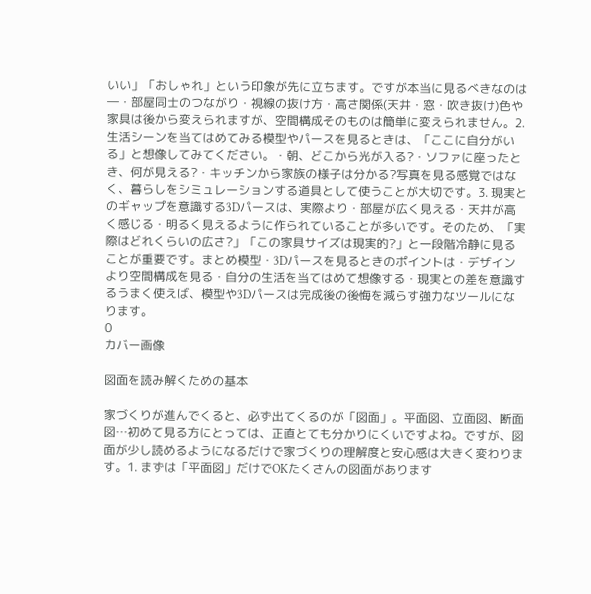いい」「おしゃれ」という印象が先に立ちます。ですが本当に見るべきなのは―・部屋同士のつながり・視線の抜け方・高さ関係(天井・窓・吹き抜け)色や家具は後から変えられますが、空間構成そのものは簡単に変えられません。2. 生活シーンを当てはめてみる模型やパースを見るときは、「ここに自分がいる」と想像してみてください。・朝、どこから光が入る?・ソファに座ったとき、何が見える?・キッチンから家族の様子は分かる?写真を見る感覚ではなく、暮らしをシミュレーションする道具として使うことが大切です。3. 現実とのギャップを意識する3Dパースは、実際より・部屋が広く見える・天井が高く感じる・明るく見えるように作られていることが多いです。そのため、「実際はどれくらいの広さ?」「この家具サイズは現実的?」と一段階冷静に見ることが重要です。まとめ模型・3Dパースを見るときのポイントは・デザインより空間構成を見る・自分の生活を当てはめて想像する・現実との差を意識するうまく使えば、模型や3Dパースは完成後の後悔を減らす強力なツールになります。
0
カバー画像

図面を読み解くための基本

家づくりが進んでくると、必ず出てくるのが「図面」。平面図、立面図、断面図…初めて見る方にとっては、正直とても分かりにくいですよね。ですが、図面が少し読めるようになるだけで家づくりの理解度と安心感は大きく変わります。1. まずは「平面図」だけでOKたくさんの図面があります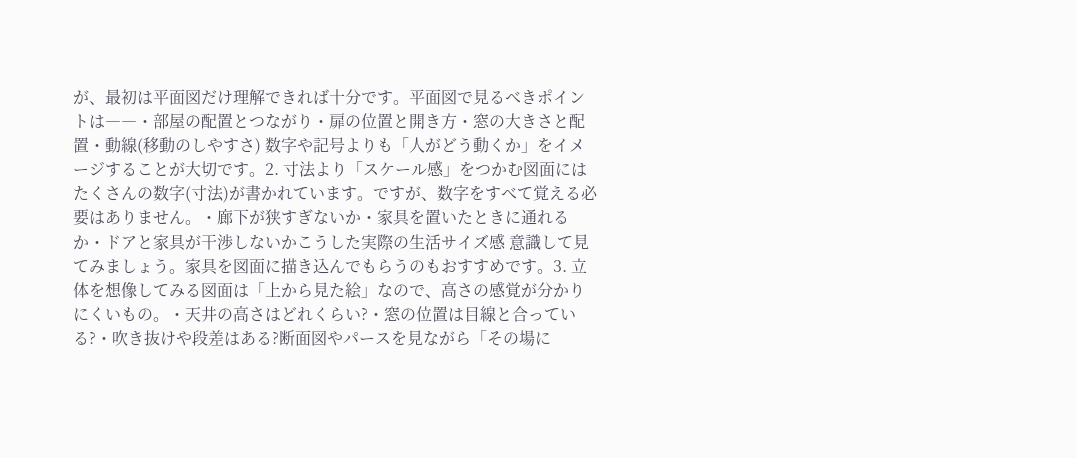が、最初は平面図だけ理解できれば十分です。平面図で見るべきポイントは――・部屋の配置とつながり・扉の位置と開き方・窓の大きさと配置・動線(移動のしやすさ) 数字や記号よりも「人がどう動くか」をイメージすることが大切です。2. 寸法より「スケール感」をつかむ図面にはたくさんの数字(寸法)が書かれています。ですが、数字をすべて覚える必要はありません。・廊下が狭すぎないか・家具を置いたときに通れるか・ドアと家具が干渉しないかこうした実際の生活サイズ感 意識して見てみましょう。家具を図面に描き込んでもらうのもおすすめです。3. 立体を想像してみる図面は「上から見た絵」なので、高さの感覚が分かりにくいもの。・天井の高さはどれくらい?・窓の位置は目線と合っている?・吹き抜けや段差はある?断面図やパースを見ながら「その場に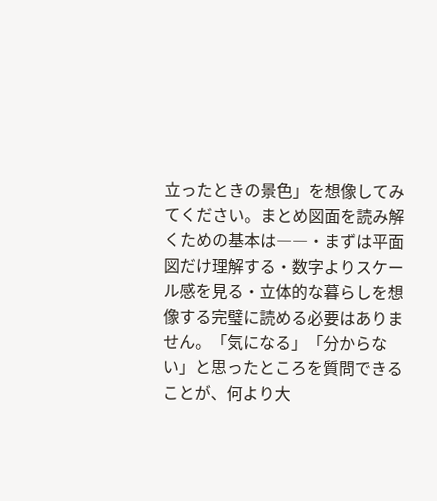立ったときの景色」を想像してみてください。まとめ図面を読み解くための基本は――・まずは平面図だけ理解する・数字よりスケール感を見る・立体的な暮らしを想像する完璧に読める必要はありません。「気になる」「分からない」と思ったところを質問できることが、何より大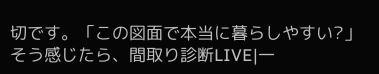切です。「この図面で本当に暮らしやすい?」そう感じたら、間取り診断LIVE|一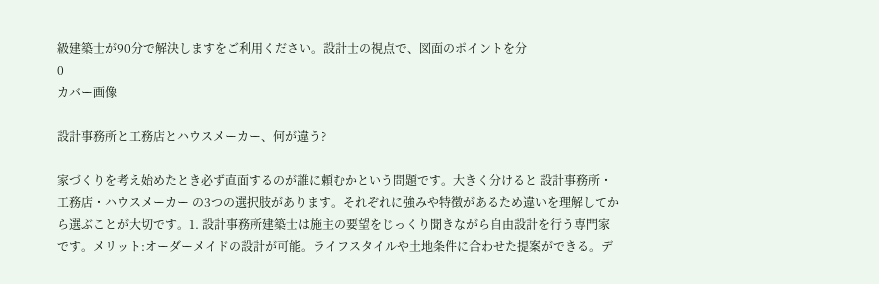級建築士が90分で解決しますをご利用ください。設計士の視点で、図面のポイントを分
0
カバー画像

設計事務所と工務店とハウスメーカー、何が違う?

家づくりを考え始めたとき必ず直面するのが誰に頼むかという問題です。大きく分けると 設計事務所・工務店・ハウスメーカー の3つの選択肢があります。それぞれに強みや特徴があるため違いを理解してから選ぶことが大切です。1. 設計事務所建築士は施主の要望をじっくり聞きながら自由設計を行う専門家です。メリット:オーダーメイドの設計が可能。ライフスタイルや土地条件に合わせた提案ができる。デ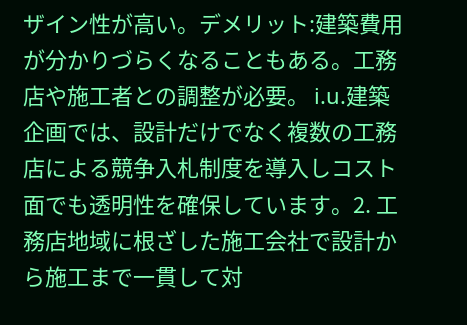ザイン性が高い。デメリット:建築費用が分かりづらくなることもある。工務店や施工者との調整が必要。 i.u.建築企画では、設計だけでなく複数の工務店による競争入札制度を導入しコスト面でも透明性を確保しています。2. 工務店地域に根ざした施工会社で設計から施工まで一貫して対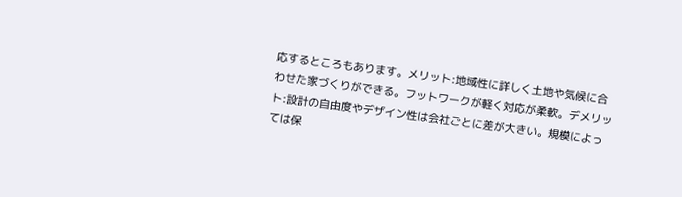応するところもあります。メリット:地域性に詳しく土地や気候に合わせた家づくりができる。フットワークが軽く対応が柔軟。デメリット:設計の自由度やデザイン性は会社ごとに差が大きい。規模によっては保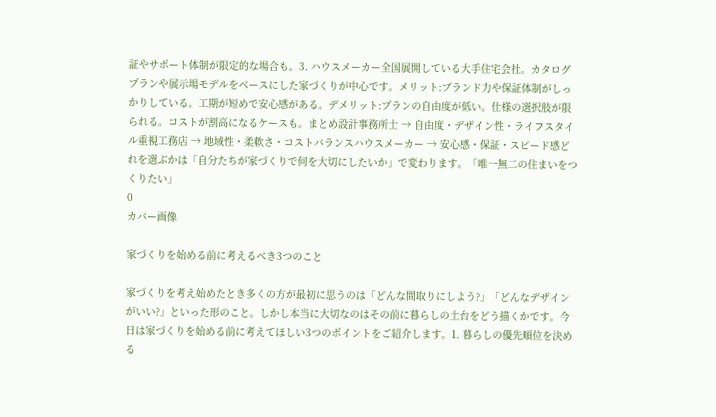証やサポート体制が限定的な場合も。3. ハウスメーカー全国展開している大手住宅会社。カタログプランや展示場モデルをベースにした家づくりが中心です。メリット:ブランド力や保証体制がしっかりしている。工期が短めで安心感がある。デメリット:プランの自由度が低い。仕様の選択肢が限られる。コストが割高になるケースも。まとめ設計事務所士 → 自由度・デザイン性・ライフスタイル重視工務店 → 地域性・柔軟さ・コストバランスハウスメーカー → 安心感・保証・スピード感どれを選ぶかは「自分たちが家づくりで何を大切にしたいか」で変わります。「唯一無二の住まいをつくりたい」
0
カバー画像

家づくりを始める前に考えるべき3つのこと

家づくりを考え始めたとき多くの方が最初に思うのは「どんな間取りにしよう?」「どんなデザインがいい?」といった形のこと。しかし本当に大切なのはその前に暮らしの土台をどう描くかです。今日は家づくりを始める前に考えてほしい3つのポイントをご紹介します。1. 暮らしの優先順位を決める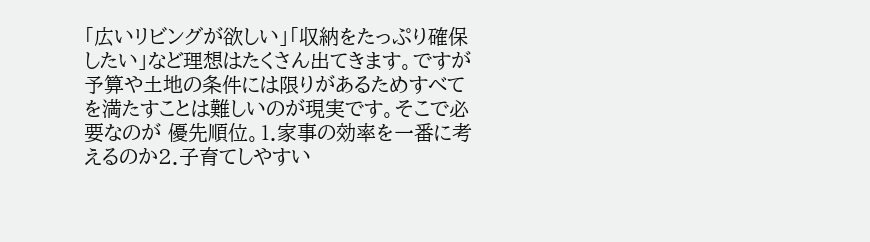「広いリビングが欲しい」「収納をたっぷり確保したい」など理想はたくさん出てきます。ですが予算や土地の条件には限りがあるためすべてを満たすことは難しいのが現実です。そこで必要なのが 優先順位。1.家事の効率を一番に考えるのか2.子育てしやすい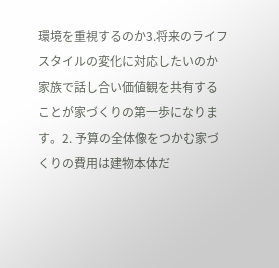環境を重視するのか3.将来のライフスタイルの変化に対応したいのか家族で話し合い価値観を共有することが家づくりの第一歩になります。2. 予算の全体像をつかむ家づくりの費用は建物本体だ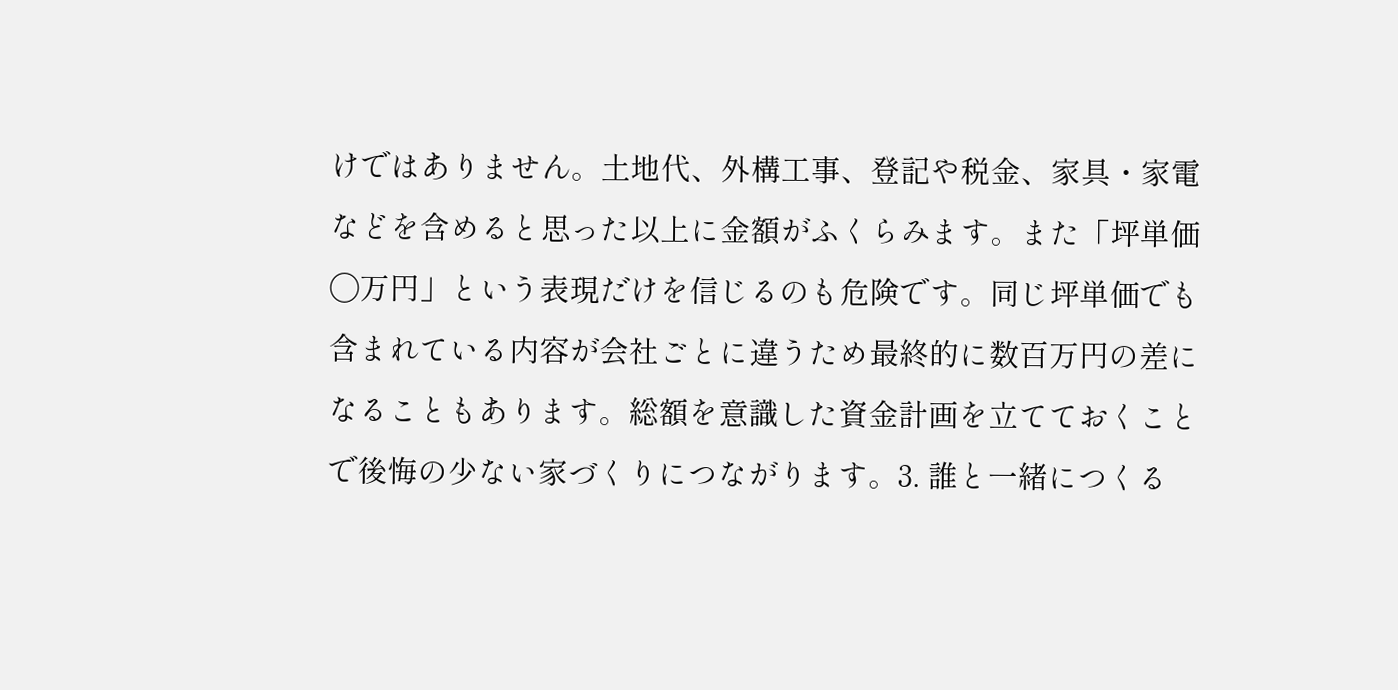けではありません。土地代、外構工事、登記や税金、家具・家電などを含めると思った以上に金額がふくらみます。また「坪単価◯万円」という表現だけを信じるのも危険です。同じ坪単価でも含まれている内容が会社ごとに違うため最終的に数百万円の差になることもあります。総額を意識した資金計画を立てておくことで後悔の少ない家づくりにつながります。3. 誰と一緒につくる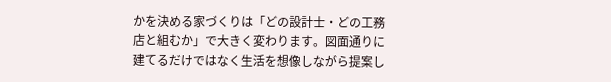かを決める家づくりは「どの設計士・どの工務店と組むか」で大きく変わります。図面通りに建てるだけではなく生活を想像しながら提案し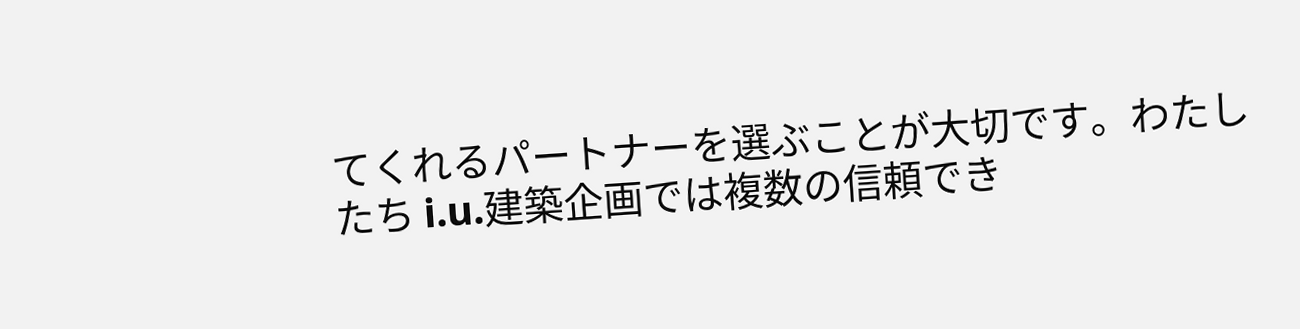てくれるパートナーを選ぶことが大切です。わたしたち i.u.建築企画では複数の信頼でき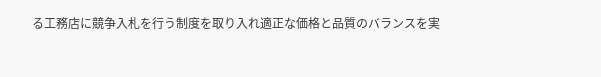る工務店に競争入札を行う制度を取り入れ適正な価格と品質のバランスを実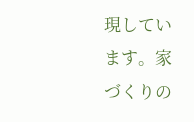現しています。家づくりの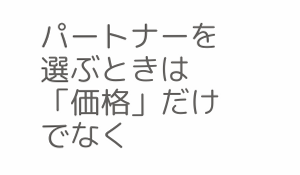パートナーを選ぶときは「価格」だけでなく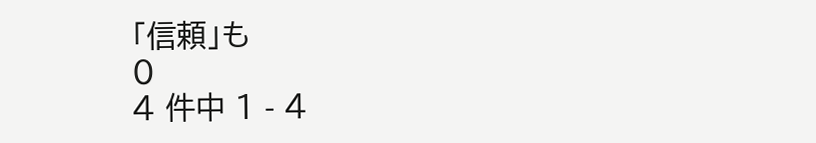「信頼」も
0
4 件中 1 - 4